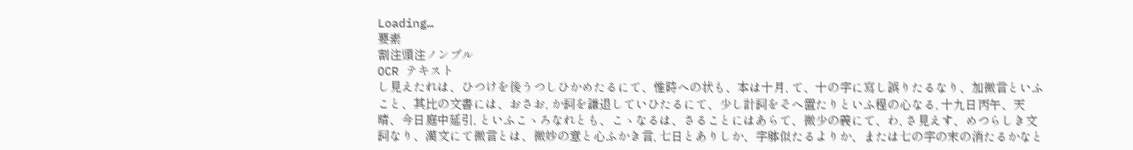Loading…
要素
割注頭注ノンブル
OCR テキスト
し見えたれは、ひつけを後うつしひかめたるにて、惟時への状も、本は十月, て、十の字に寫し誤りたるなり、加微言といふこと、其比の文書には、おさお, か詞を謙退していひたるにて、少し計詞をそへ置たりといふ程の心なる, 十九日丙午、天晴、今日庭中延引, といふこゝろなれとも、こゝなるは、さることにはあらて、微少の義にて、わ, さ見えす、めつらしき文詞なり、漢文にて微言とは、微妙の意と心ふかき言, 七日とありしか、字躰似たるよりか、または七の字の末の消たるかなと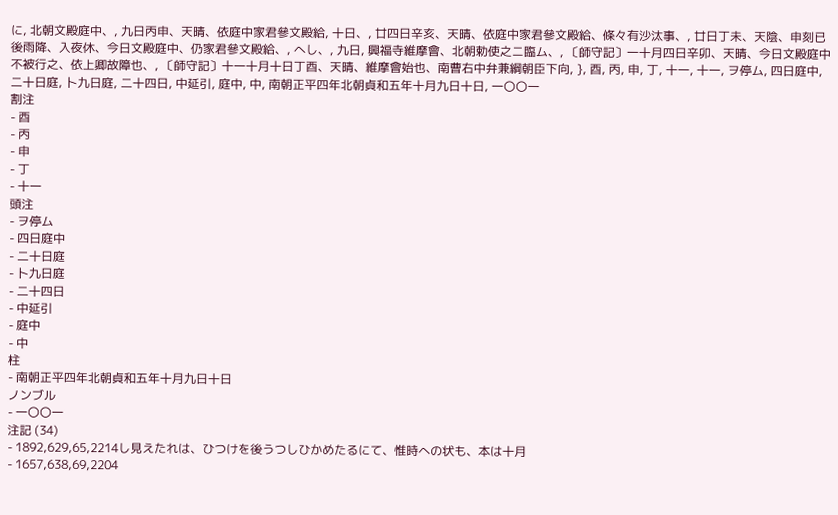に, 北朝文殿庭中、, 九日丙申、天晴、依庭中家君參文殿給, 十日、, 廿四日辛亥、天晴、依庭中家君參文殿給、條々有沙汰事、, 廿日丁未、天陰、申刻已後雨降、入夜休、今日文殿庭中、仍家君參文殿給、, へし、, 九日, 興福寺維摩會、北朝勅使之ニ臨ム、, 〔師守記〕一十月四日辛卯、天晴、今日文殿庭中不被行之、依上卿故障也、, 〔師守記〕十一十月十日丁酉、天晴、維摩會始也、南曹右中弁兼綱朝臣下向, }, 酉, 丙, 申, 丁, 十一, 十一, ヲ停ム, 四日庭中, 二十日庭, 卜九日庭, 二十四日, 中延引, 庭中, 中, 南朝正平四年北朝貞和五年十月九日十日, 一〇〇一
割注
- 酉
- 丙
- 申
- 丁
- 十一
頭注
- ヲ停ム
- 四日庭中
- 二十日庭
- 卜九日庭
- 二十四日
- 中延引
- 庭中
- 中
柱
- 南朝正平四年北朝貞和五年十月九日十日
ノンブル
- 一〇〇一
注記 (34)
- 1892,629,65,2214し見えたれは、ひつけを後うつしひかめたるにて、惟時への状も、本は十月
- 1657,638,69,2204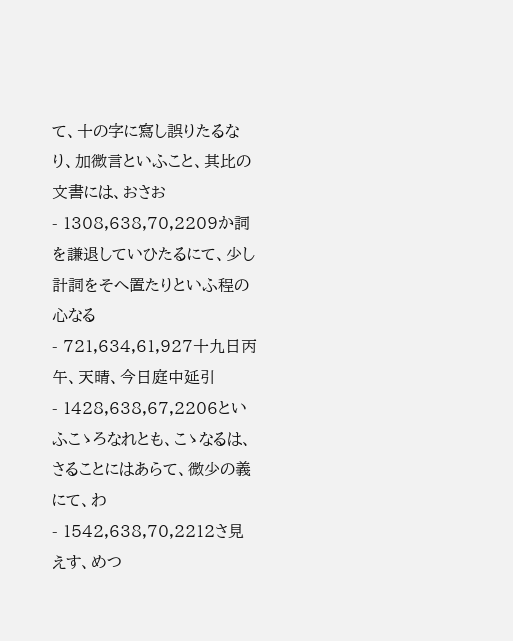て、十の字に寫し誤りたるなり、加微言といふこと、其比の文書には、おさお
- 1308,638,70,2209か詞を謙退していひたるにて、少し計詞をそへ置たりといふ程の心なる
- 721,634,61,927十九日丙午、天晴、今日庭中延引
- 1428,638,67,2206といふこゝろなれとも、こゝなるは、さることにはあらて、微少の義にて、わ
- 1542,638,70,2212さ見えす、めつ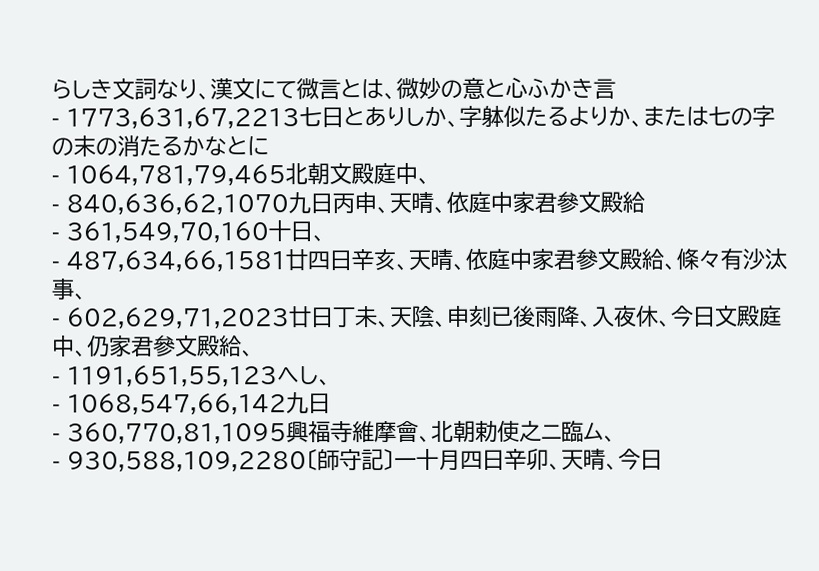らしき文詞なり、漢文にて微言とは、微妙の意と心ふかき言
- 1773,631,67,2213七日とありしか、字躰似たるよりか、または七の字の末の消たるかなとに
- 1064,781,79,465北朝文殿庭中、
- 840,636,62,1070九日丙申、天晴、依庭中家君參文殿給
- 361,549,70,160十日、
- 487,634,66,1581廿四日辛亥、天晴、依庭中家君參文殿給、條々有沙汰事、
- 602,629,71,2023廿日丁未、天陰、申刻已後雨降、入夜休、今日文殿庭中、仍家君參文殿給、
- 1191,651,55,123へし、
- 1068,547,66,142九日
- 360,770,81,1095興福寺維摩會、北朝勅使之ニ臨ム、
- 930,588,109,2280〔師守記〕一十月四日辛卯、天晴、今日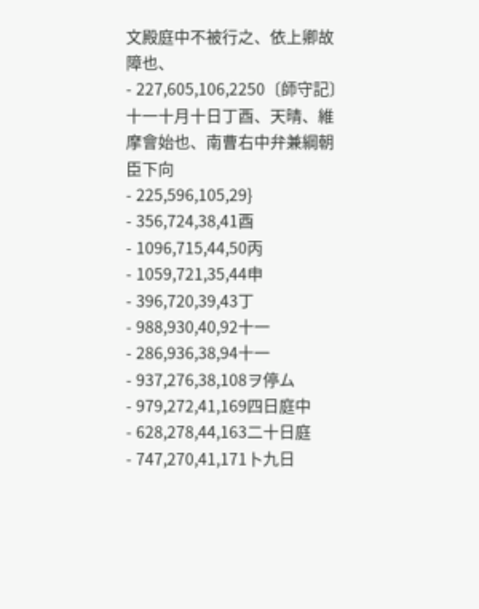文殿庭中不被行之、依上卿故障也、
- 227,605,106,2250〔師守記〕十一十月十日丁酉、天晴、維摩會始也、南曹右中弁兼綱朝臣下向
- 225,596,105,29}
- 356,724,38,41酉
- 1096,715,44,50丙
- 1059,721,35,44申
- 396,720,39,43丁
- 988,930,40,92十一
- 286,936,38,94十一
- 937,276,38,108ヲ停ム
- 979,272,41,169四日庭中
- 628,278,44,163二十日庭
- 747,270,41,171卜九日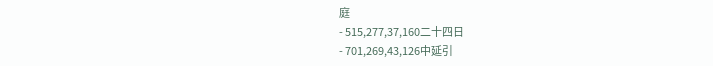庭
- 515,277,37,160二十四日
- 701,269,43,126中延引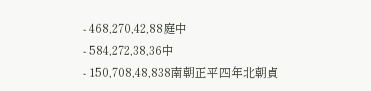- 468,270,42,88庭中
- 584,272,38,36中
- 150,708,48,838南朝正平四年北朝貞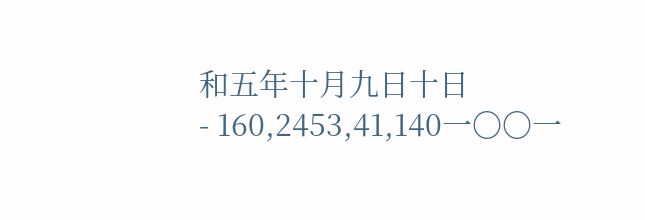和五年十月九日十日
- 160,2453,41,140一〇〇一